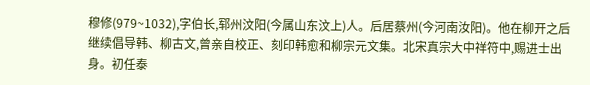穆修(979~1032),字伯长,郓州汶阳(今属山东汶上)人。后居蔡州(今河南汝阳)。他在柳开之后继续倡导韩、柳古文,曾亲自校正、刻印韩愈和柳宗元文集。北宋真宗大中祥符中,赐进士出身。初任泰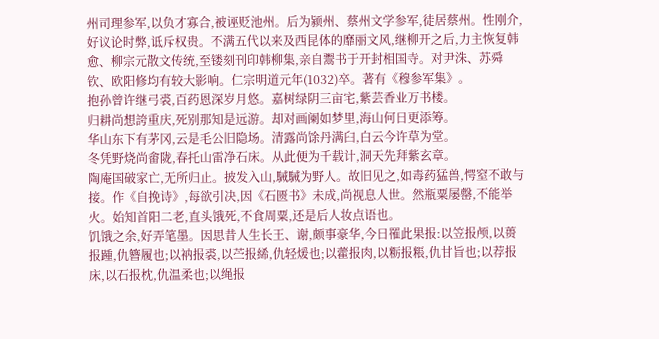州司理参军,以负才寡合,被诬贬池州。后为颍州、蔡州文学参军,徒居蔡州。性刚介,好议论时弊,诋斥权贵。不满五代以来及西昆体的靡丽文风,继柳开之后,力主恢复韩愈、柳宗元散文传统,至镂刻刊印韩柳集,亲自鬻书于开封相国寺。对尹洙、苏舜钦、欧阳修均有较大影响。仁宗明道元年(1032)卒。著有《穆参军集》。
抱孙曾许继弓裘,百药恩深岁月悠。嘉树绿阴三亩宅,紫芸香业万书楼。
归耕尚想誇重庆,死别那知是远游。却对画阑如梦里,海山何日更添筹。
华山东下有茅冈,云是毛公旧隐场。清露尚馀丹满臼,白云今许草为堂。
冬凭野烧尚畬陇,春托山雷净石床。从此便为千载计,洞天先拜紫玄章。
陶庵国破家亡,无所归止。披发入山,駴駴为野人。故旧见之,如毒药猛兽,愕窒不敢与接。作《自挽诗》,每欲引决,因《石匮书》未成,尚视息人世。然瓶粟屡罄,不能举火。始知首阳二老,直头饿死,不食周粟,还是后人妆点语也。
饥饿之余,好弄笔墨。因思昔人生长王、谢,颇事豪华,今日罹此果报:以笠报颅,以蒉报踵,仇簪履也;以衲报裘,以苎报絺,仇轻煖也;以藿报肉,以粝报粻,仇甘旨也;以荐报床,以石报枕,仇温柔也;以绳报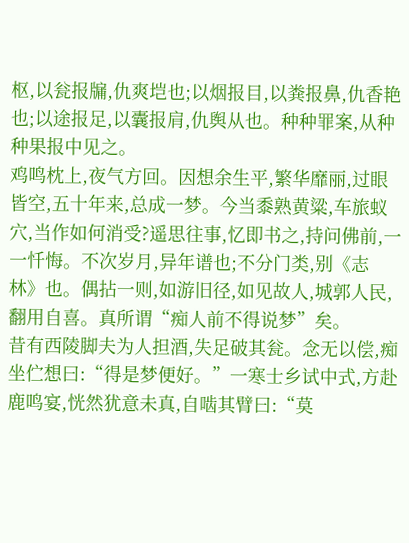枢,以瓮报牖,仇爽垲也;以烟报目,以粪报鼻,仇香艳也;以途报足,以囊报肩,仇舆从也。种种罪案,从种种果报中见之。
鸡鸣枕上,夜气方回。因想余生平,繁华靡丽,过眼皆空,五十年来,总成一梦。今当黍熟黄粱,车旅蚁穴,当作如何消受?遥思往事,忆即书之,持问佛前,一一忏悔。不次岁月,异年谱也;不分门类,别《志林》也。偶拈一则,如游旧径,如见故人,城郭人民,翻用自喜。真所谓“痴人前不得说梦”矣。
昔有西陵脚夫为人担酒,失足破其瓮。念无以偿,痴坐伫想曰:“得是梦便好。”一寒士乡试中式,方赴鹿鸣宴,恍然犹意未真,自啮其臂曰:“莫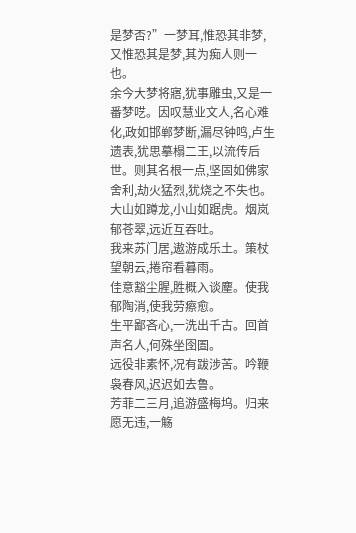是梦否?”一梦耳,惟恐其非梦,又惟恐其是梦,其为痴人则一也。
余今大梦将寤,犹事雕虫,又是一番梦呓。因叹慧业文人,名心难化,政如邯郸梦断,漏尽钟鸣,卢生遗表,犹思摹榻二王,以流传后世。则其名根一点,坚固如佛家舍利,劫火猛烈,犹烧之不失也。
大山如蹲龙,小山如踞虎。烟岚郁苍翠,远近互吞吐。
我来苏门居,遨游成乐土。策杖望朝云,捲帘看暮雨。
佳意豁尘腥,胜概入谈麈。使我郁陶消,使我劳瘵愈。
生平鄙吝心,一洗出千古。回首声名人,何殊坐囹圄。
远役非素怀,况有跋涉苦。吟鞭袅春风,迟迟如去鲁。
芳菲二三月,追游盛梅坞。归来愿无违,一觞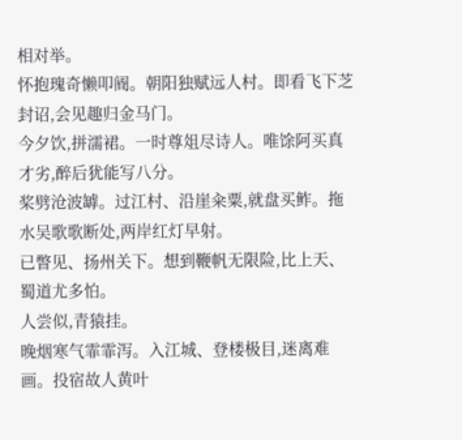相对举。
怀抱瑰奇懒叩阍。朝阳独赋远人村。即看飞下芝封诏,会见趣归金马门。
今夕饮,拼濡裙。一时尊俎尽诗人。唯馀阿买真才劣,醉后犹能写八分。
桨劈沧波罅。过江村、沿崖籴粟,就盘买鲊。拖水吴歌歌断处,两岸红灯早射。
已瞥见、扬州关下。想到鞭帆无限险,比上天、蜀道尤多怕。
人尝似,青猿挂。
晚烟寒气霏霏泻。入江城、登楼极目,迷离难画。投宿故人黄叶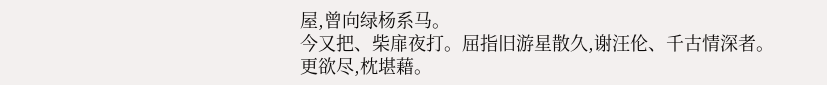屋,曾向绿杨系马。
今又把、柴扉夜打。屈指旧游星散久,谢汪伦、千古情深者。
更欲尽,枕堪藉。